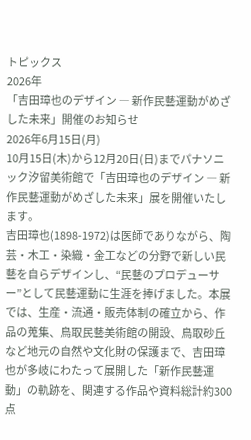トピックス
2026年
「吉田璋也のデザイン ― 新作民藝運動がめざした未来」開催のお知らせ
2026年6月15日(月)
10月15日(木)から12月20日(日)までパナソニック汐留美術館で「吉田璋也のデザイン ― 新作民藝運動がめざした未来」展を開催いたします。
吉田璋也(1898-1972)は医師でありながら、陶芸・木工・染織・金工などの分野で新しい民藝を自らデザインし、“民藝のプロデューサー”として民藝運動に生涯を捧げました。本展では、生産・流通・販売体制の確立から、作品の蒐集、鳥取民藝美術館の開設、鳥取砂丘など地元の自然や文化財の保護まで、吉田璋也が多岐にわたって展開した「新作民藝運動」の軌跡を、関連する作品や資料総計約300点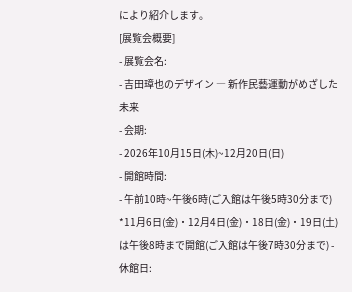により紹介します。
[展覧会概要]
- 展覧会名:
- 吉田璋也のデザイン ― 新作民藝運動がめざした未来
- 会期:
- 2026年10月15日(木)~12月20日(日)
- 開館時間:
- 午前10時~午後6時(ご入館は午後5時30分まで)
*11月6日(金)・12月4日(金)・18日(金)・19日(土)は午後8時まで開館(ご入館は午後7時30分まで) - 休館日: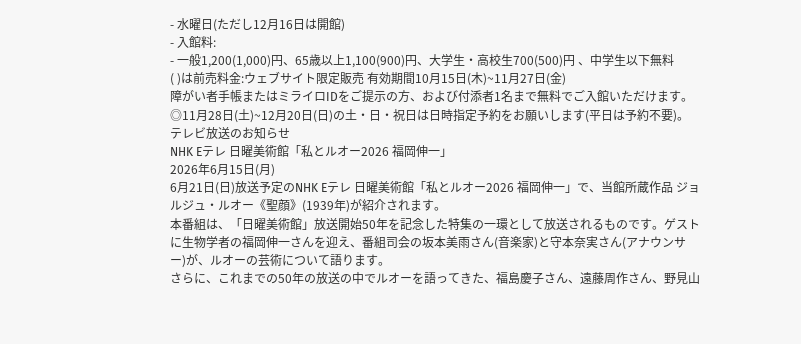- 水曜日(ただし12月16日は開館)
- 入館料:
- 一般1,200(1,000)円、65歳以上1,100(900)円、大学生・高校生700(500)円 、中学生以下無料
( )は前売料金:ウェブサイト限定販売 有効期間10月15日(木)~11月27日(金)
障がい者手帳またはミライロIDをご提示の方、および付添者1名まで無料でご入館いただけます。
◎11月28日(土)~12月20日(日)の土・日・祝日は日時指定予約をお願いします(平日は予約不要)。
テレビ放送のお知らせ
NHK Eテレ 日曜美術館「私とルオー2026 福岡伸一」
2026年6月15日(月)
6月21日(日)放送予定のNHK Eテレ 日曜美術館「私とルオー2026 福岡伸一」で、当館所蔵作品 ジョルジュ・ルオー《聖顔》(1939年)が紹介されます。
本番組は、「日曜美術館」放送開始50年を記念した特集の一環として放送されるものです。ゲストに生物学者の福岡伸一さんを迎え、番組司会の坂本美雨さん(音楽家)と守本奈実さん(アナウンサー)が、ルオーの芸術について語ります。
さらに、これまでの50年の放送の中でルオーを語ってきた、福島慶子さん、遠藤周作さん、野見山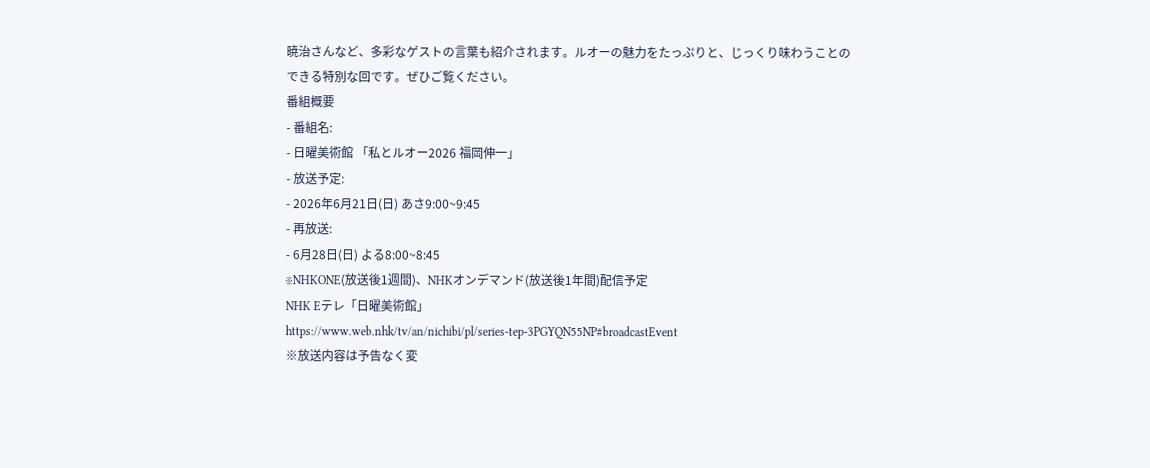暁治さんなど、多彩なゲストの言葉も紹介されます。ルオーの魅力をたっぷりと、じっくり味わうことのできる特別な回です。ぜひご覧ください。
番組概要
- 番組名:
- 日曜美術館 「私とルオー2026 福岡伸一」
- 放送予定:
- 2026年6月21日(日) あさ9:00~9:45
- 再放送:
- 6月28日(日) よる8:00~8:45
※NHKONE(放送後1週間)、NHKオンデマンド(放送後1年間)配信予定
NHK Eテレ「日曜美術館」
https://www.web.nhk/tv/an/nichibi/pl/series-tep-3PGYQN55NP#broadcastEvent
※放送内容は予告なく変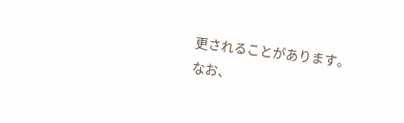更されることがあります。
なお、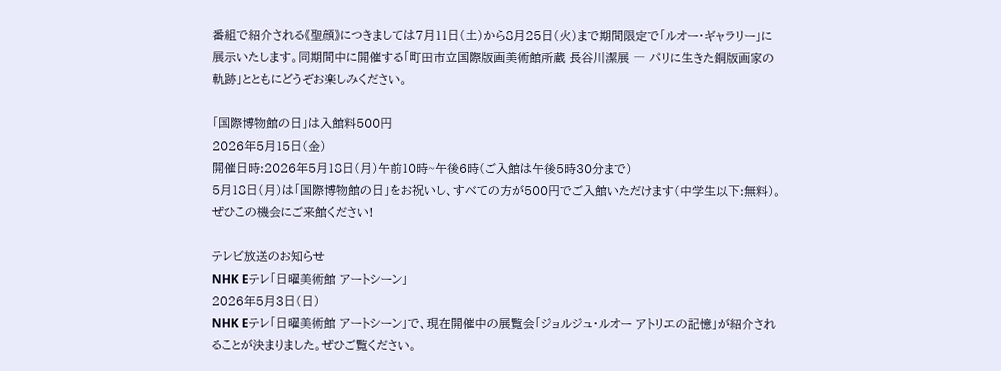番組で紹介される《聖顔》につきましては7月11日(土)から8月25日(火)まで期間限定で「ルオー・ギャラリー」に展示いたします。同期間中に開催する「町田市立国際版画美術館所蔵 長谷川潔展 ― パリに生きた銅版画家の軌跡」とともにどうぞお楽しみください。

「国際博物館の日」は入館料500円
2026年5月15日(金)
開催日時:2026年5月18日(月)午前10時~午後6時(ご入館は午後5時30分まで)
5月18日(月)は「国際博物館の日」をお祝いし、すべての方が500円でご入館いただけます(中学生以下:無料)。ぜひこの機会にご来館ください!

テレビ放送のお知らせ
NHK Eテレ「日曜美術館 アートシーン」
2026年5月3日(日)
NHK Eテレ「日曜美術館 アートシーン」で、現在開催中の展覧会「ジョルジュ・ルオー アトリエの記憶」が紹介されることが決まりました。ぜひご覧ください。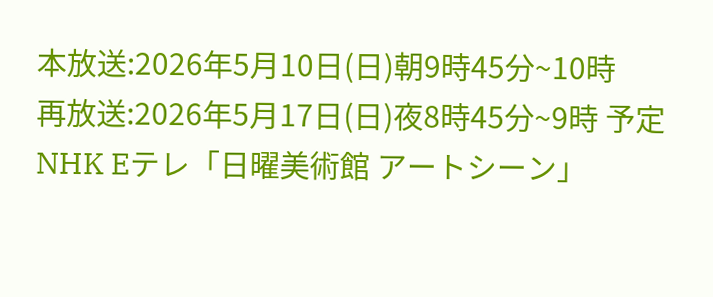本放送:2026年5月10日(日)朝9時45分~10時
再放送:2026年5月17日(日)夜8時45分~9時 予定
NHK Eテレ「日曜美術館 アートシーン」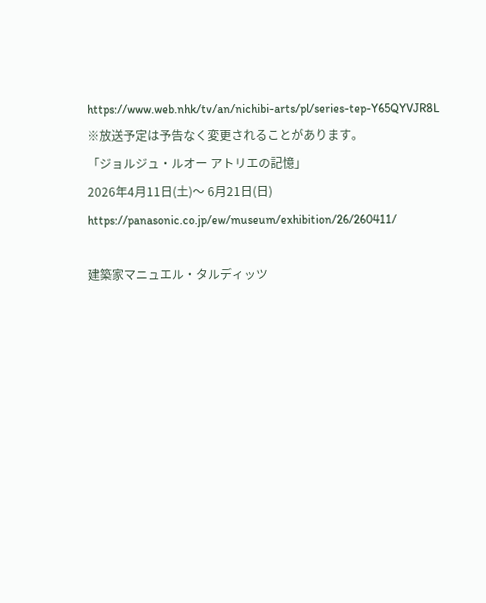https://www.web.nhk/tv/an/nichibi-arts/pl/series-tep-Y65QYVJR8L
※放送予定は予告なく変更されることがあります。
「ジョルジュ・ルオー アトリエの記憶」
2026年4月11日(土)〜 6月21日(日)
https://panasonic.co.jp/ew/museum/exhibition/26/260411/

建築家マニュエル・タルディッツ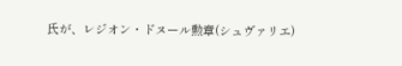氏が、レジオン・ドヌール勲章(シュヴァリエ)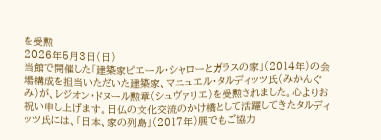を受勲
2026年5月3日(日)
当館で開催した「建築家ピエール・シャローとガラスの家」(2014年)の会場構成を担当いただいた建築家、マニュエル・タルディッツ氏(みかんぐみ)が、レジオン・ドヌール勲章(シュヴァリエ)を受勲されました。心よりお祝い申し上げます。日仏の文化交流のかけ橋として活躍してきたタルディッツ氏には、「日本、家の列島」(2017年)展でもご協力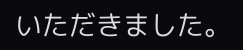いただきました。